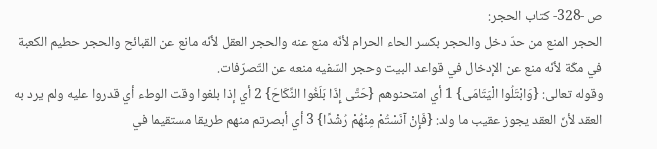ص -328- كتاب الحجر:
الحجر المنع من حدّ دخل والحجر بكسر الحاء الحرام لأنّه منع عنه والحجر العقل لأنّه مانع عن القبائح والحجر حطيم الكعبة في مكّة لأنّه منع عن الإدخال في قواعد البيت وحجر السّفيه منعه عن التّصرّفات.
وقوله تعالى: {وَابْتَلُوا الْيَتَامَى} 1 أي امتحنوهم {حَتَّى إِذَا بَلَغُوا النِّكَاحَ} 2 أي إذا بلغوا وقت الوطء أي قدروا عليه ولم يرد به العقد لأنّ العقد يجوز عقيب ما ولد: {فَإِنْ آنَسْتُمْ مِنْهُمْ رُشْدًا} 3 أي أبصرتم منهم طريقا مستقيما في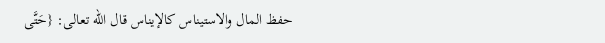حفظ المال والاستيناس كالإيناس قال اللّه تعالى: {حَتَّى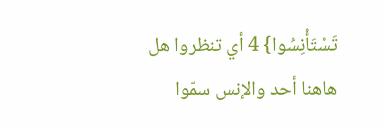تَسْتَأْنِسُوا} 4 أي تنظروا هل هاهنا أحد والإنس سمّوا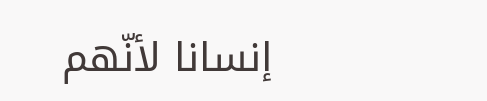إنسانا لأنّهم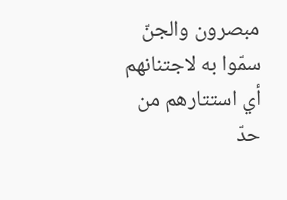مبصرون والجنّ سمّوا به لاجتنانهم أي استتارهم من حدّ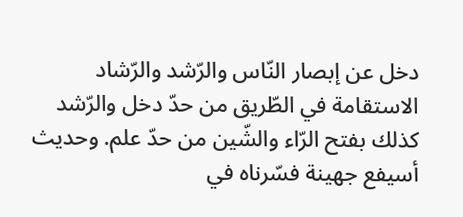دخل عن إبصار النّاس والرّشد والرّشاد الاستقامة في الطّريق من حدّ دخل والرّشد كذلك بفتح الرّاء والشّين من حدّ علم. وحديث أسيفع جهينة فسّرناه في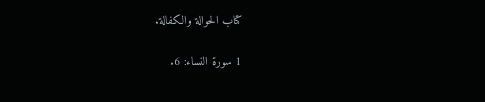كتاب الحوالة والكفالة.

1 سورة النساء: 6.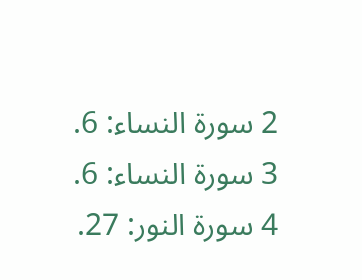2 سورة النساء: 6.
3 سورة النساء: 6.
4 سورة النور: 27.